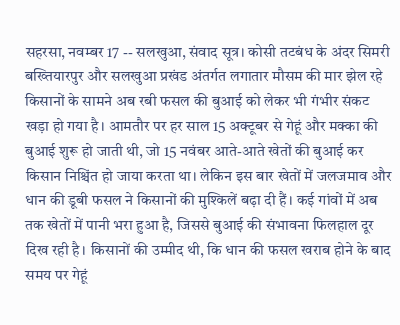सहरसा, नवम्बर 17 -- सलखुआ, संवाद सूत्र। कोसी तटबंध के अंदर सिमरी बख्तियारपुर और सलखुआ प्रखंड अंतर्गत लगातार मौसम की मार झेल रहे किसानों के सामने अब रबी फसल की बुआई को लेकर भी गंभीर संकट खड़ा हो गया है। आमतौर पर हर साल 15 अक्टूबर से गेहूं और मक्का की बुआई शुरू हो जाती थी, जो 15 नवंबर आते-आते खेतों की बुआई कर किसान निश्चिंत हो जाया करता था। लेकिन इस बार खेतों में जलजमाव और धान की डूबी फसल ने किसानों की मुश्किलें बढ़ा दी हैं। कई गांवों में अब तक खेतों में पानी भरा हुआ है, जिससे बुआई की संभावना फिलहाल दूर दिख रही है। किसानों की उम्मीद थी, कि धान की फसल खराब होने के बाद समय पर गेहूं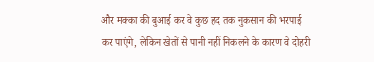और मक्का की बुआई कर वे कुछ हद तक नुकसान की भरपाई कर पाएंगे, लेकिन खेतों से पानी नहीं निकलने के कारण वे दोहरी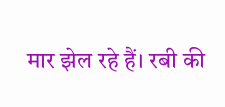मार झेल रहे हैं। रबी की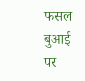फसल बुआई पर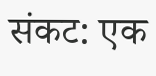संकट: एक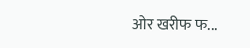ओर खरीफ फ...